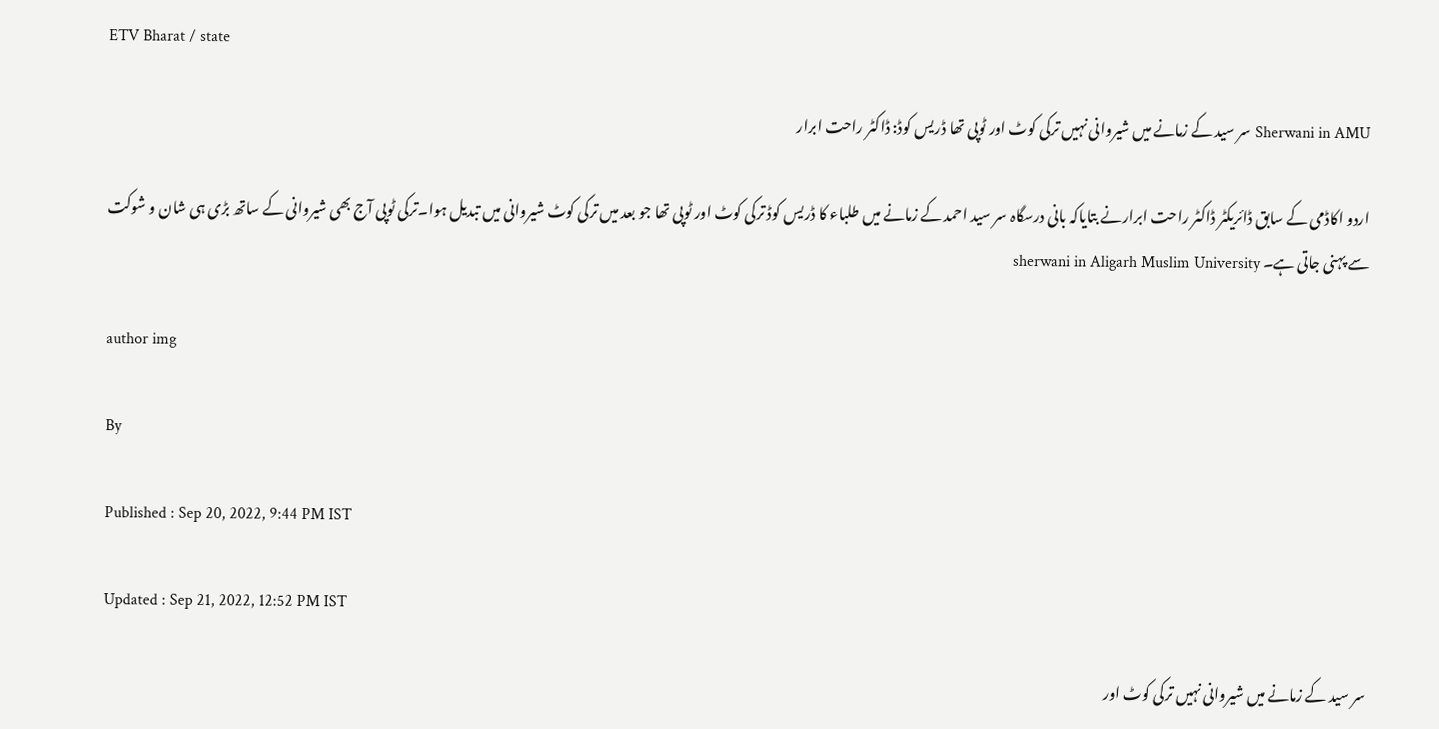ETV Bharat / state

Sherwani in AMU سر سید کے زمانے میں شیروانی نہیں ترکی کوٹ اور ٹوپی تھا ڈریس کوڈ: ڈاکٹر راحت ابرار

اردو اکاڈمی کے سابق ڈائریکٹر ڈاکٹر راحت ابرارنے بتایاکہ بانی درسگاہ سر سید احمد کے زمانے میں طلباء کا ڈریس کوڈ ترکی کوٹ اور ٹوپی تھا جو بعد میں ترکی کوٹ شیروانی میں تبدیل ہوا۔ترکی ٹوپی آج بھی شیروانی کے ساتھ بڑی ہی شان و شوکت سے پہنی جاتی ہے۔ sherwani in Aligarh Muslim University

author img

By

Published : Sep 20, 2022, 9:44 PM IST

Updated : Sep 21, 2022, 12:52 PM IST

سر سید کے زمانے میں شیروانی نہیں ترکی کوٹ اور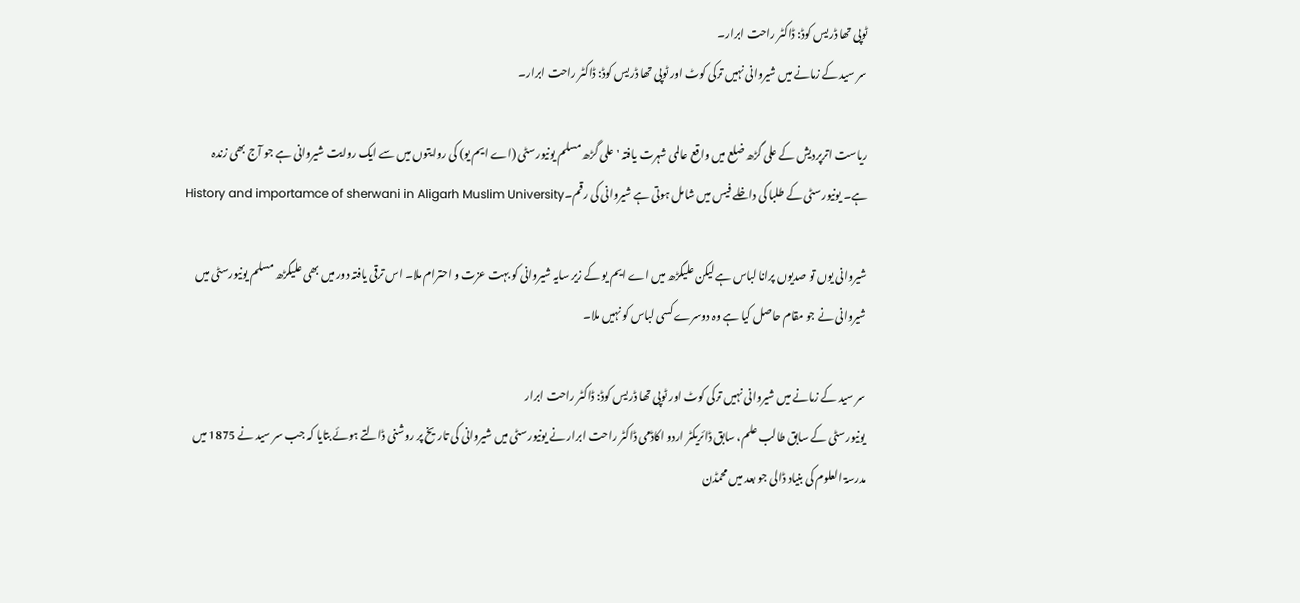ٹوپی تھا ڈریس کوڈ: ڈاکٹر راحت ابرار۔
سر سید کے زمانے میں شیروانی نہیں ترکی کوٹ اور ٹوپی تھا ڈریس کوڈ: ڈاکٹر راحت ابرار۔

ریاست اترپردیش کے علی گڑھ ضلع میں واقع عالمی شہرت یافتہ 'علی گڑھ مسلم یونیورسٹی (اے ایم یو) کی روایتوں میں سے ایک روایت شیروانی ہے جو آج بھی زندہ ہے۔ یونیورسٹی کے طلبا کی داخلے فیس میں شامل ہوتی ہے شیروانی کی رقم۔History and importamce of sherwani in Aligarh Muslim University

شیروانی یوں تو صدیوں پرانا لباس ہے لیکن علیگڑھ میں اے ایم یو کے زیر سایہ شیروانی کو بہت عزت و احترام ملا۔ اس ترقی یافتہ دور میں بھی علیگڑھ مسلم یونیورسٹی میں شیروانی نے جو مقام حاصل کیا ہے وہ دوسرے کسی لباس کو نہیں ملا۔

سر سید کے زمانے میں شیروانی نہیں ترکی کوٹ اور ٹوپی تھا ڈریس کوڈ: ڈاکٹر راحت ابرار
یونیورسٹی کے سابق طالب علم، سابق ڈائریکٹر اردو اکاڈمی ڈاکٹر راحت ابرار نے یونیورسٹی میں شیروانی کی تاریخ پر روشنی ڈالتے ہوئے بتایا کہ جب سر سید نے 1875 میں مدرسۃ العلوم کی بنیاد ڈالی جو بعد میں محمڈن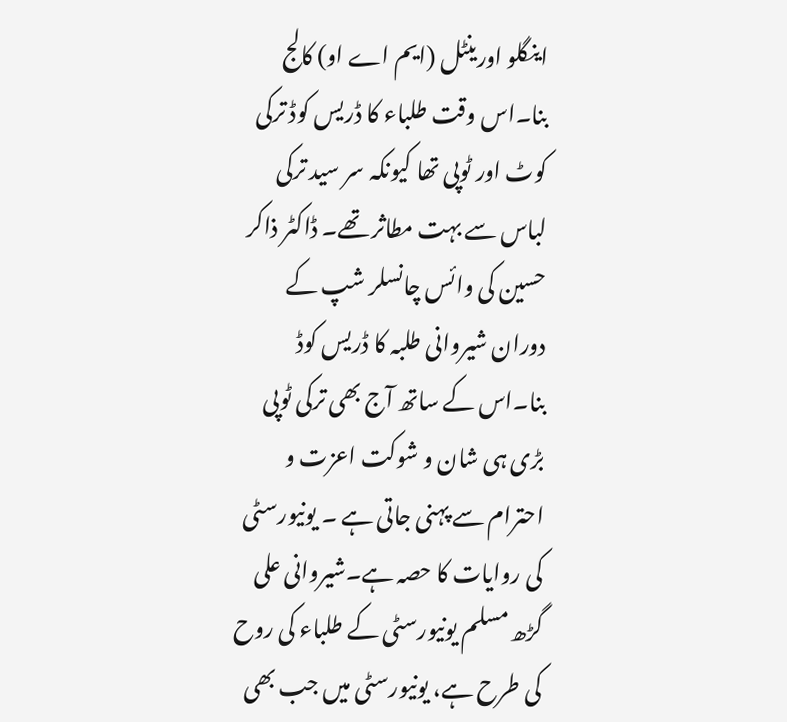اینگلو اورینٹل (ایم اے او) کالج بنا۔اس وقت طلباء کا ڈریس کوڈ ترکی کوٹ اور ٹوپی تھا کیونکہ سر سید ترکی لباس سے بہت مطاثر تھے۔ ڈاکٹر ذاکر حسین کی وائس چانسلر شپ کے دوران شیروانی طلبہ کا ڈریس کوڈ بنا۔اس کے ساتھ آج بھی ترکی ٹوپی بڑی ہی شان و شوکت اعزت و احترام سے پہنی جاتی ہے ۔ یونیورسٹی کی روایات کا حصہ ہے۔شیروانی علی گڑھ مسلم یونیورسٹی کے طلباء کی روح کی طرح ہے، یونیورسٹی میں جب بھی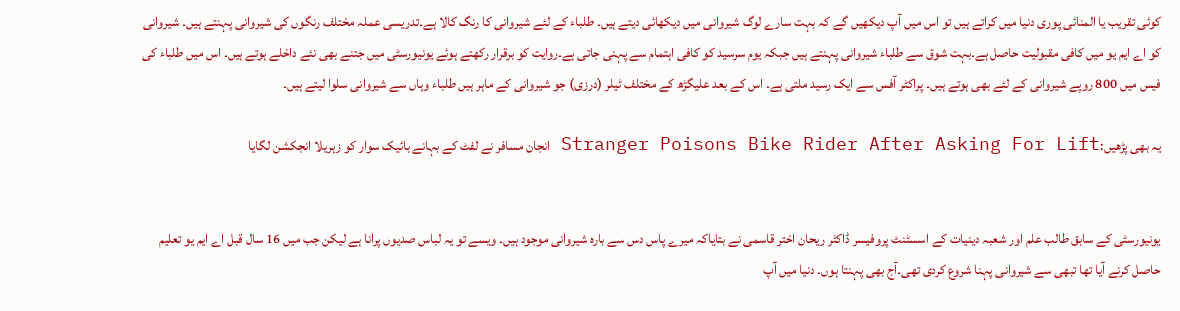کوئی تقریب یا المنائی پوری دنیا میں کراتے ہیں تو اس میں آپ دیکھیں گے کہ بہت سارے لوگ شیروانی میں دیکھائی دیتے ہیں۔ طلباء کے لئے شیروانی کا رنگ کالا ہے۔تدریسی عملہ مختلف رنگوں کی شیروانی پہنتے ہیں۔ شیروانی کو اے ایم یو میں کافی مقبولیت حاصل ہے۔بہت شوق سے طلباء شیروانی پہنتے ہیں جبکہ یوم سرسید کو کافی اہتمام سے پہنی جاتی ہے۔روایت کو برقرار رکھتے ہوئے یونیورسٹی میں جتنے بھی نئے داخلے ہوتے ہیں۔ اس میں طلباء کی فیس میں 800 روپے شیروانی کے لئے بھی ہوتے ہیں۔ پراکٹر آفس سے ایک رسید ملتی ہے۔ اس کے بعد علیگڑھ کے مختلف ٹیلر (درزی) جو شیروانی کے ماہر ہیں طلباء وہاں سے شیروانی سلوا لیتے ہیں۔

یہ بھی پڑھیں:Stranger Poisons Bike Rider After Asking For Lift انجان مسافر نے لفٹ کے بہانے بائیک سوار کو زہریلا انجکشن لگایا


یونیورسٹی کے سابق طالب علم اور شعبہ دینیات کے اسسٹنٹ پروفیسر ڈاکٹر ریحان اختر قاسمی نے بتایاکہ میرے پاس دس سے بارہ شیروانی موجود ہیں۔ ویسے تو یہ لباس صدیوں پرانا ہے لیکن جب میں 16 سال قبل اے ایم یو تعلیم حاصل کرنے آیا تھا تبھی سے شیروانی پہنا شروع کردی تھی۔آج بھی پہنتا ہوں۔ دنیا میں آپ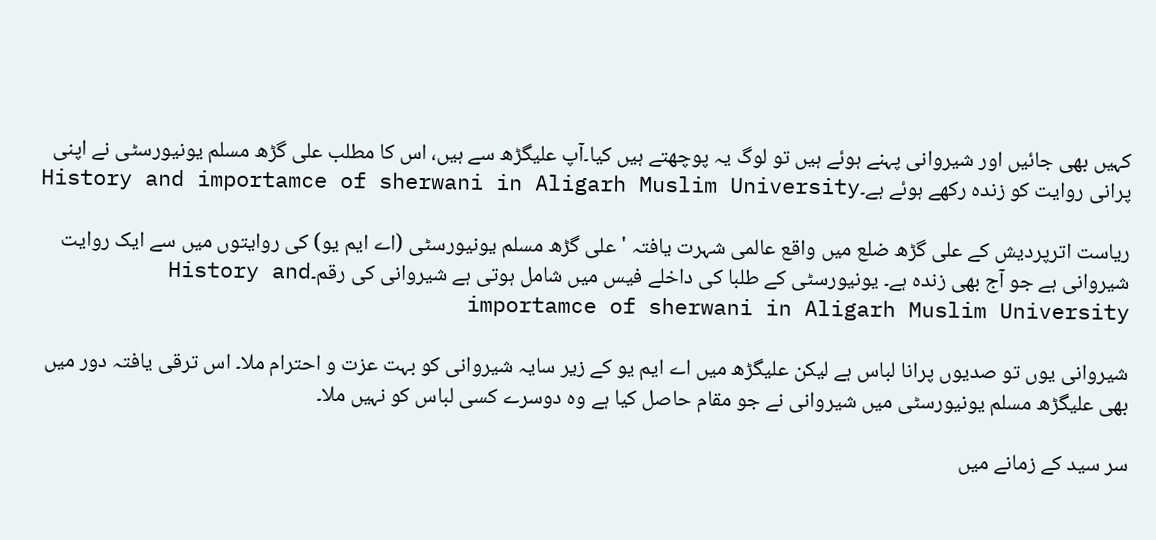کہیں بھی جائیں اور شیروانی پہنے ہوئے ہیں تو لوگ یہ پوچھتے ہیں کیا۔آپ علیگڑھ سے ہیں، اس کا مطلب علی گڑھ مسلم یونیورسٹی نے اپنی پرانی روایت کو زندہ رکھے ہوئے ہے۔History and importamce of sherwani in Aligarh Muslim University

ریاست اترپردیش کے علی گڑھ ضلع میں واقع عالمی شہرت یافتہ 'علی گڑھ مسلم یونیورسٹی (اے ایم یو) کی روایتوں میں سے ایک روایت شیروانی ہے جو آج بھی زندہ ہے۔ یونیورسٹی کے طلبا کی داخلے فیس میں شامل ہوتی ہے شیروانی کی رقم۔History and importamce of sherwani in Aligarh Muslim University

شیروانی یوں تو صدیوں پرانا لباس ہے لیکن علیگڑھ میں اے ایم یو کے زیر سایہ شیروانی کو بہت عزت و احترام ملا۔ اس ترقی یافتہ دور میں بھی علیگڑھ مسلم یونیورسٹی میں شیروانی نے جو مقام حاصل کیا ہے وہ دوسرے کسی لباس کو نہیں ملا۔

سر سید کے زمانے میں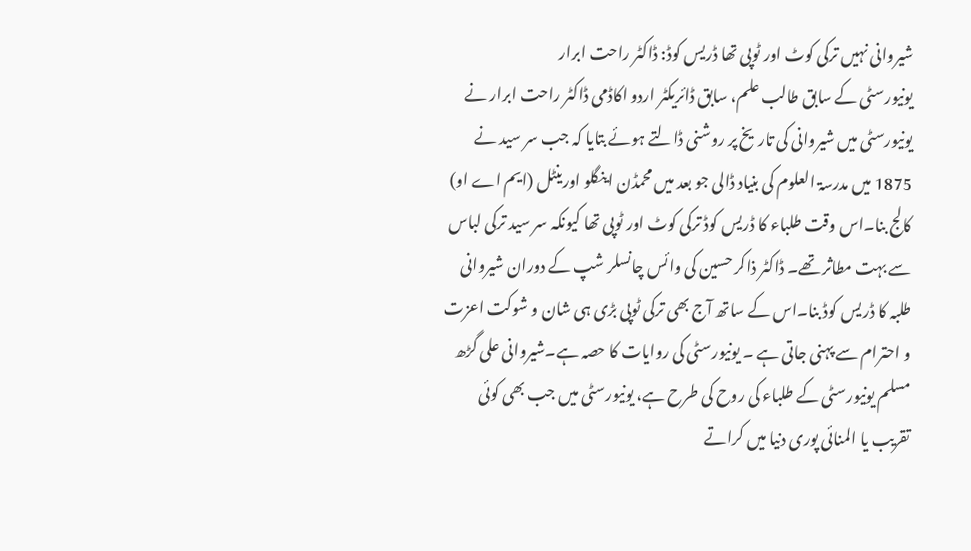شیروانی نہیں ترکی کوٹ اور ٹوپی تھا ڈریس کوڈ: ڈاکٹر راحت ابرار
یونیورسٹی کے سابق طالب علم، سابق ڈائریکٹر اردو اکاڈمی ڈاکٹر راحت ابرار نے یونیورسٹی میں شیروانی کی تاریخ پر روشنی ڈالتے ہوئے بتایا کہ جب سر سید نے 1875 میں مدرسۃ العلوم کی بنیاد ڈالی جو بعد میں محمڈن اینگلو اورینٹل (ایم اے او) کالج بنا۔اس وقت طلباء کا ڈریس کوڈ ترکی کوٹ اور ٹوپی تھا کیونکہ سر سید ترکی لباس سے بہت مطاثر تھے۔ ڈاکٹر ذاکر حسین کی وائس چانسلر شپ کے دوران شیروانی طلبہ کا ڈریس کوڈ بنا۔اس کے ساتھ آج بھی ترکی ٹوپی بڑی ہی شان و شوکت اعزت و احترام سے پہنی جاتی ہے ۔ یونیورسٹی کی روایات کا حصہ ہے۔شیروانی علی گڑھ مسلم یونیورسٹی کے طلباء کی روح کی طرح ہے، یونیورسٹی میں جب بھی کوئی تقریب یا المنائی پوری دنیا میں کراتے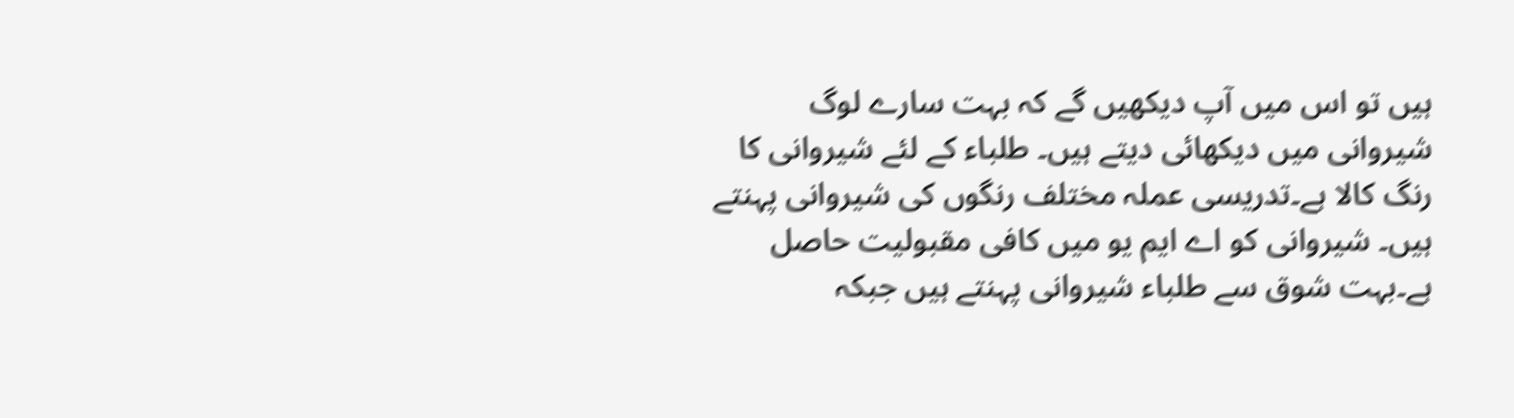ہیں تو اس میں آپ دیکھیں گے کہ بہت سارے لوگ شیروانی میں دیکھائی دیتے ہیں۔ طلباء کے لئے شیروانی کا رنگ کالا ہے۔تدریسی عملہ مختلف رنگوں کی شیروانی پہنتے ہیں۔ شیروانی کو اے ایم یو میں کافی مقبولیت حاصل ہے۔بہت شوق سے طلباء شیروانی پہنتے ہیں جبکہ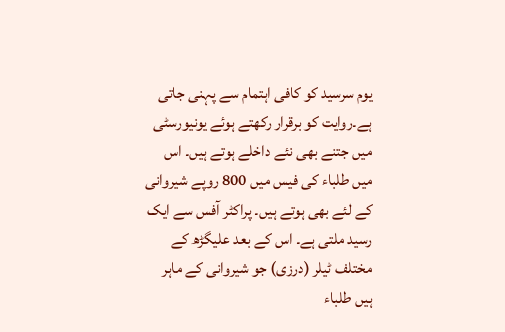یوم سرسید کو کافی اہتمام سے پہنی جاتی ہے۔روایت کو برقرار رکھتے ہوئے یونیورسٹی میں جتنے بھی نئے داخلے ہوتے ہیں۔ اس میں طلباء کی فیس میں 800 روپے شیروانی کے لئے بھی ہوتے ہیں۔ پراکٹر آفس سے ایک رسید ملتی ہے۔ اس کے بعد علیگڑھ کے مختلف ٹیلر (درزی) جو شیروانی کے ماہر ہیں طلباء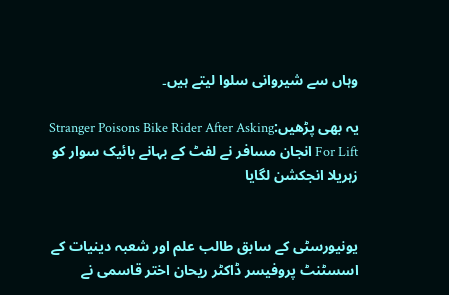وہاں سے شیروانی سلوا لیتے ہیں۔

یہ بھی پڑھیں:Stranger Poisons Bike Rider After Asking For Lift انجان مسافر نے لفٹ کے بہانے بائیک سوار کو زہریلا انجکشن لگایا


یونیورسٹی کے سابق طالب علم اور شعبہ دینیات کے اسسٹنٹ پروفیسر ڈاکٹر ریحان اختر قاسمی نے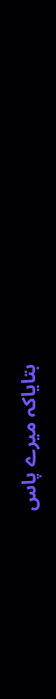بتایاکہ میرے پاس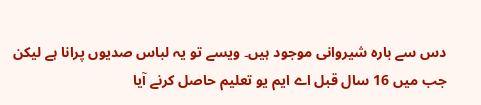دس سے بارہ شیروانی موجود ہیں۔ ویسے تو یہ لباس صدیوں پرانا ہے لیکن جب میں 16 سال قبل اے ایم یو تعلیم حاصل کرنے آیا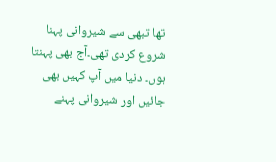تھا تبھی سے شیروانی پہنا شروع کردی تھی۔آج بھی پہنتا ہوں۔ دنیا میں آپ کہیں بھی جائیں اور شیروانی پہنے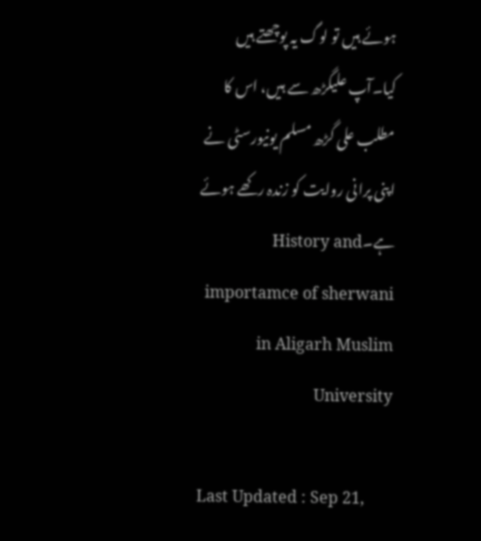ہوئے ہیں تو لوگ یہ پوچھتے ہیں کیا۔آپ علیگڑھ سے ہیں، اس کا مطلب علی گڑھ مسلم یونیورسٹی نے اپنی پرانی روایت کو زندہ رکھے ہوئے ہے۔History and importamce of sherwani in Aligarh Muslim University

Last Updated : Sep 21,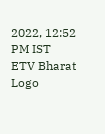2022, 12:52 PM IST
ETV Bharat Logo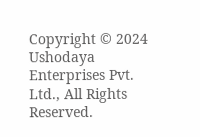Copyright © 2024 Ushodaya Enterprises Pvt. Ltd., All Rights Reserved.